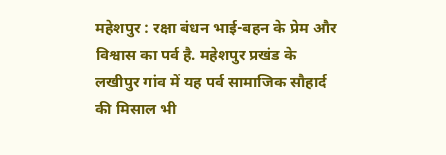महेशपुर : रक्षा बंधन भाई-बहन के प्रेम और विश्वास का पर्व है. महेशपुर प्रखंड के लखीपुर गांव में यह पर्व सामाजिक सौहार्द की मिसाल भी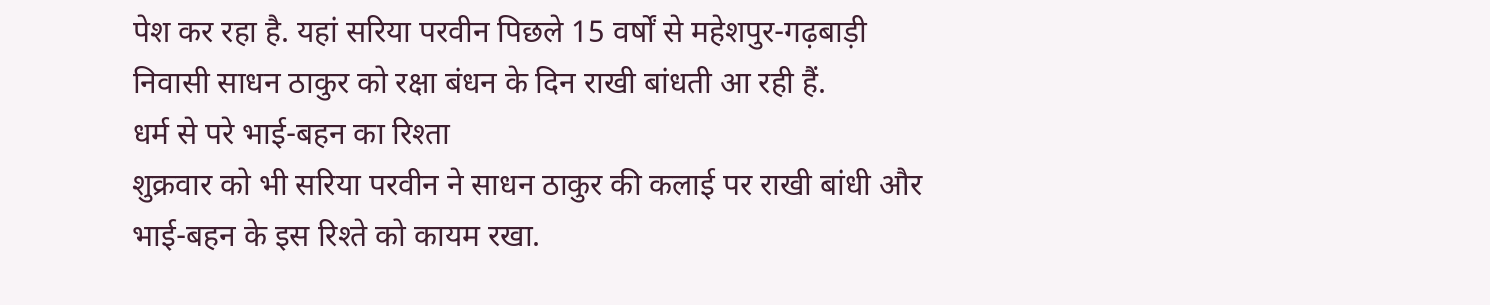पेश कर रहा है. यहां सरिया परवीन पिछले 15 वर्षों से महेशपुर-गढ़बाड़ी निवासी साधन ठाकुर को रक्षा बंधन के दिन राखी बांधती आ रही हैं.
धर्म से परे भाई-बहन का रिश्ता
शुक्रवार को भी सरिया परवीन ने साधन ठाकुर की कलाई पर राखी बांधी और भाई-बहन के इस रिश्ते को कायम रखा.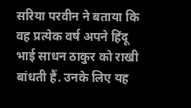सरिया परवीन ने बताया कि वह प्रत्येक वर्ष अपने हिंदू भाई साधन ठाकुर को राखी बांधती हैं. उनके लिए यह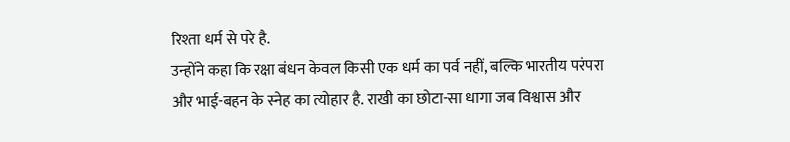रिश्ता धर्म से परे है.
उन्होंने कहा कि रक्षा बंधन केवल किसी एक धर्म का पर्व नहीं, बल्कि भारतीय परंपरा और भाई-बहन के स्नेह का त्योहार है. राखी का छोटा-सा धागा जब विश्वास और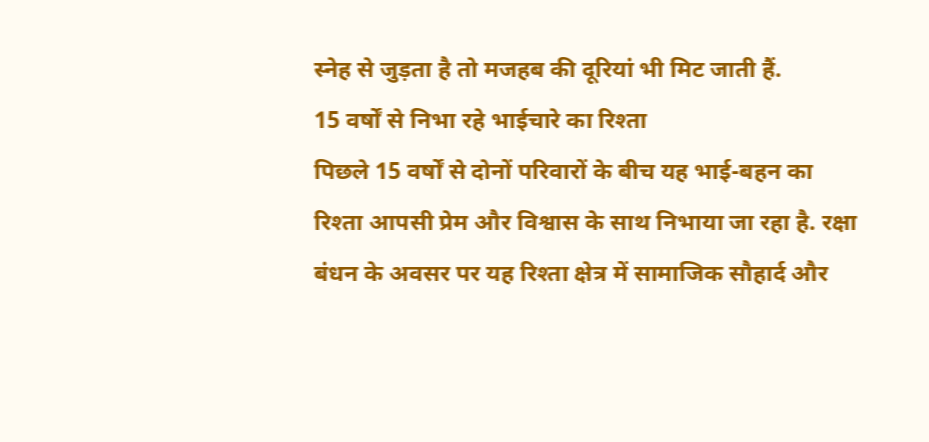स्नेह से जुड़ता है तो मजहब की दूरियां भी मिट जाती हैं.
15 वर्षों से निभा रहे भाईचारे का रिश्ता
पिछले 15 वर्षों से दोनों परिवारों के बीच यह भाई-बहन का रिश्ता आपसी प्रेम और विश्वास के साथ निभाया जा रहा है. रक्षा बंधन के अवसर पर यह रिश्ता क्षेत्र में सामाजिक सौहार्द और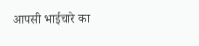आपसी भाईचारे का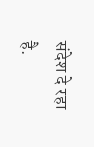संदेश दे रहा है.